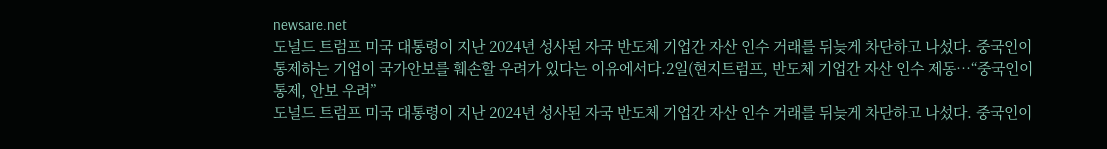newsare.net
도널드 트럼프 미국 대통령이 지난 2024년 성사된 자국 반도체 기업간 자산 인수 거래를 뒤늦게 차단하고 나섰다. 중국인이 통제하는 기업이 국가안보를 훼손할 우려가 있다는 이유에서다.2일(현지트럼프, 반도체 기업간 자산 인수 제동…“중국인이 통제, 안보 우려”
도널드 트럼프 미국 대통령이 지난 2024년 성사된 자국 반도체 기업간 자산 인수 거래를 뒤늦게 차단하고 나섰다. 중국인이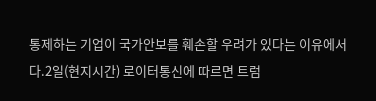통제하는 기업이 국가안보를 훼손할 우려가 있다는 이유에서다.2일(현지시간) 로이터통신에 따르면 트럼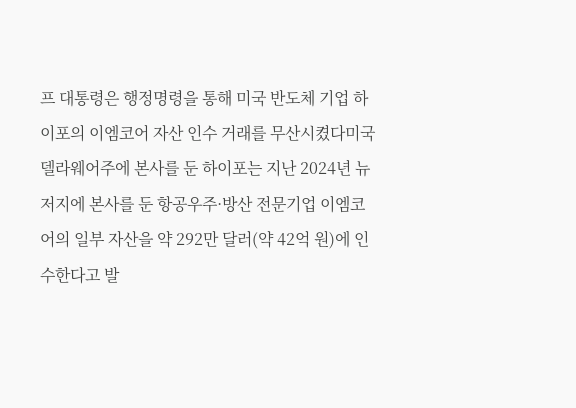프 대통령은 행정명령을 통해 미국 반도체 기업 하이포의 이엠코어 자산 인수 거래를 무산시켰다미국 델라웨어주에 본사를 둔 하이포는 지난 2024년 뉴저지에 본사를 둔 항공우주·방산 전문기업 이엠코어의 일부 자산을 약 292만 달러(약 42억 원)에 인수한다고 발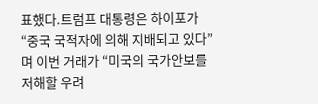표했다.트럼프 대통령은 하이포가 “중국 국적자에 의해 지배되고 있다”며 이번 거래가 “미국의 국가안보를 저해할 우려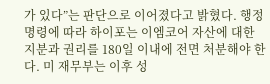가 있다”는 판단으로 이어졌다고 밝혔다. 행정명령에 따라 하이포는 이엠코어 자산에 대한 지분과 권리를 180일 이내에 전면 처분해야 한다. 미 재무부는 이후 성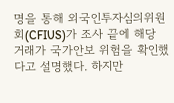명을 통해 외국인투자심의위원회(CFIUS)가 조사 끝에 해당 거래가 국가안보 위험을 확인했다고 설명했다. 하지만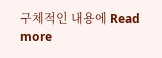구체적인 내용에 Read more